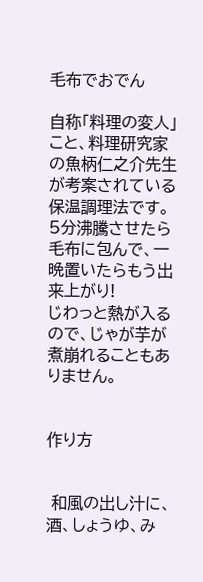毛布でおでん

自称「料理の変人」こと、料理研究家の魚柄仁之介先生が考案されている保温調理法です。
5分沸騰させたら毛布に包んで、一晩置いたらもう出来上がり!
じわっと熱が入るので、じゃが芋が煮崩れることもありません。


作り方


 和風の出し汁に、酒、しょうゆ、み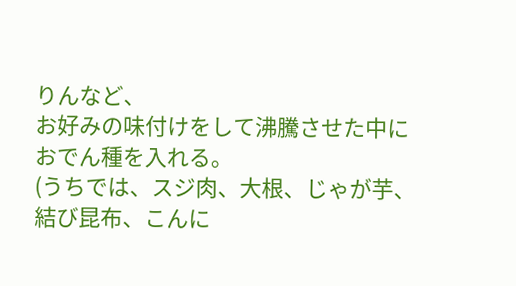りんなど、
お好みの味付けをして沸騰させた中に
おでん種を入れる。
(うちでは、スジ肉、大根、じゃが芋、
結び昆布、こんに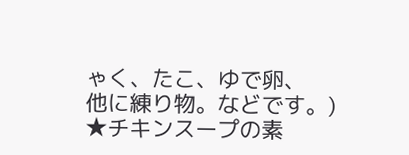ゃく、たこ、ゆで卵、
他に練り物。などです。)
★チキンスープの素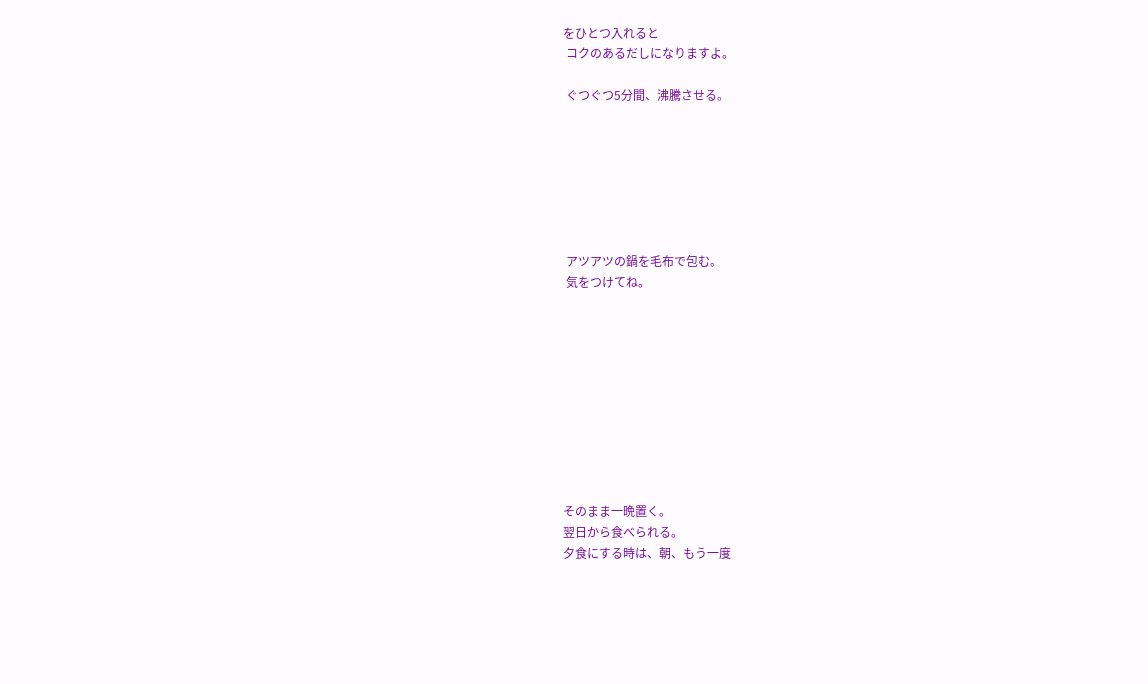をひとつ入れると
 コクのあるだしになりますよ。

 ぐつぐつ5分間、沸騰させる。







 アツアツの鍋を毛布で包む。
 気をつけてね。










そのまま一晩置く。
翌日から食べられる。
夕食にする時は、朝、もう一度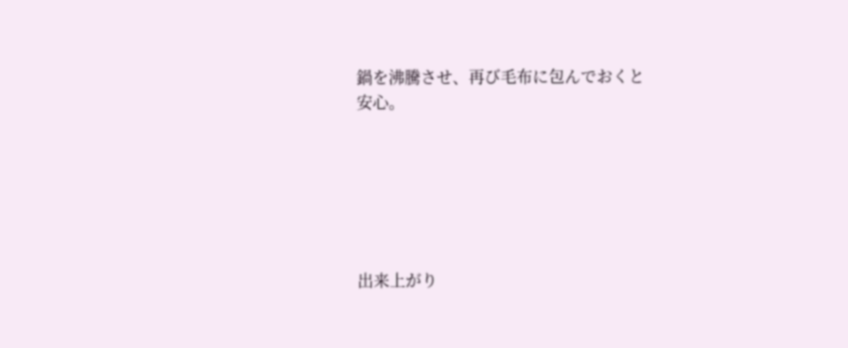鍋を沸騰させ、再び毛布に包んでおくと
安心。






出来上がり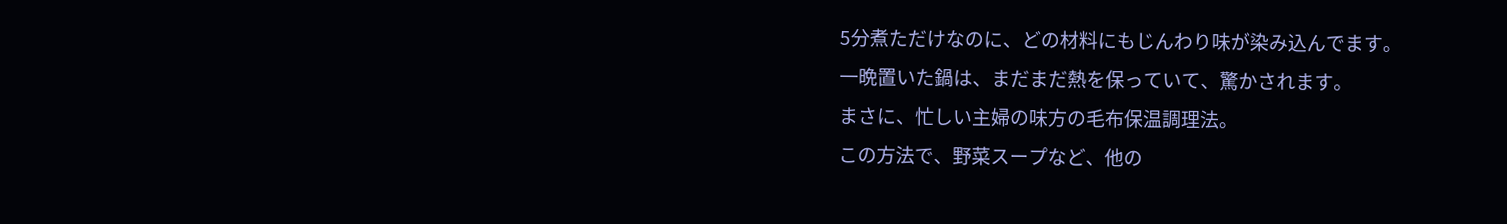5分煮ただけなのに、どの材料にもじんわり味が染み込んでます。
一晩置いた鍋は、まだまだ熱を保っていて、驚かされます。
まさに、忙しい主婦の味方の毛布保温調理法。
この方法で、野菜スープなど、他の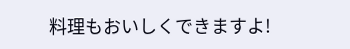料理もおいしくできますよ!